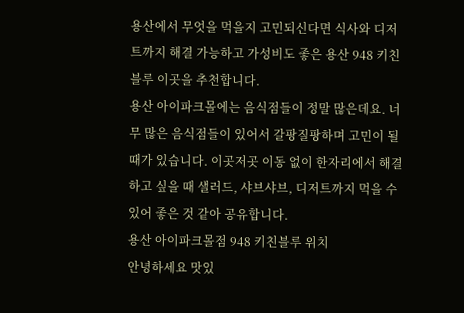용산에서 무엇을 먹을지 고민되신다면 식사와 디저트까지 해결 가능하고 가성비도 좋은 용산 948 키친블루 이곳을 추천합니다.
용산 아이파크몰에는 음식점들이 정말 많은데요. 너무 많은 음식점들이 있어서 갈팡질팡하며 고민이 될 때가 있습니다. 이곳저곳 이동 없이 한자리에서 해결하고 싶을 때 샐러드, 샤브샤브, 디저트까지 먹을 수 있어 좋은 것 같아 공유합니다.
용산 아이파크몰점 948 키친블루 위치
안녕하세요 맛있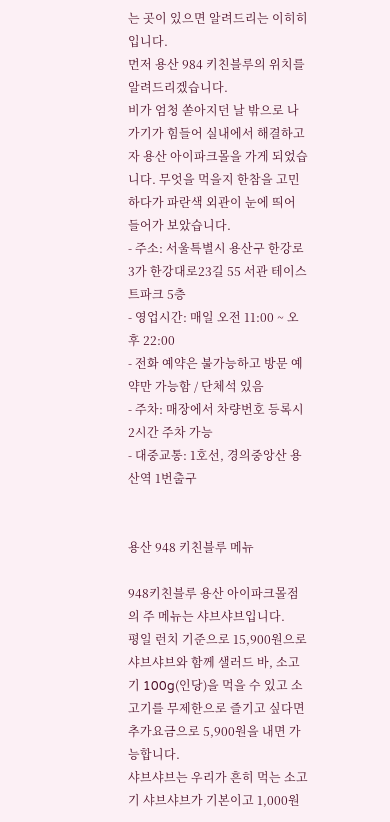는 곳이 있으면 알려드리는 이히히입니다.
먼저 용산 984 키친블루의 위치를 알려드리겠습니다.
비가 엄청 쏟아지던 날 밖으로 나가기가 힘들어 실내에서 해결하고자 용산 아이파크몰을 가게 되었습니다. 무엇을 먹을지 한참을 고민하다가 파란색 외관이 눈에 띄어 들어가 보았습니다.
- 주소: 서울특별시 용산구 한강로3가 한강대로23길 55 서관 테이스트파크 5층
- 영업시간: 매일 오전 11:00 ~ 오후 22:00
- 전화 예약은 불가능하고 방문 예약만 가능함 / 단체석 있음
- 주차: 매장에서 차량번호 등록시 2시간 주차 가능
- 대중교통: 1호선, 경의중앙산 용산역 1번출구


용산 948 키친블루 메뉴

948키친블루 용산 아이파크몰점의 주 메뉴는 샤브샤브입니다.
평일 런치 기준으로 15,900원으로 샤브샤브와 함께 샐러드 바, 소고기 100g(인당)을 먹을 수 있고 소고기를 무제한으로 즐기고 싶다면 추가요금으로 5,900원을 내면 가능합니다.
샤브샤브는 우리가 흔히 먹는 소고기 샤브샤브가 기본이고 1,000원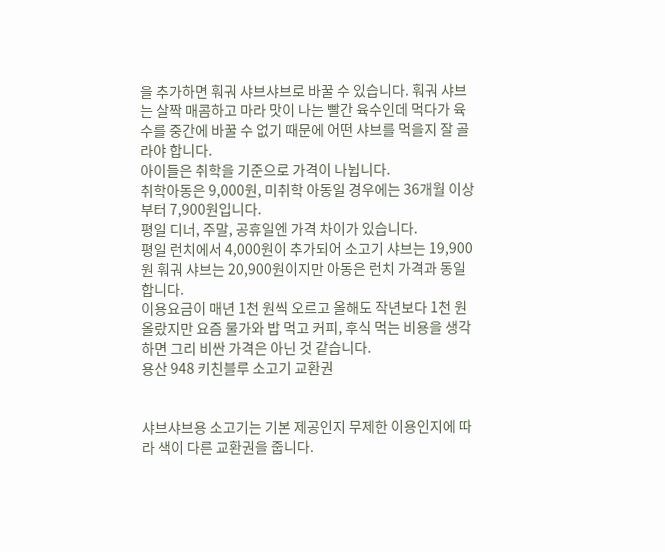을 추가하면 훠궈 샤브샤브로 바꿀 수 있습니다. 훠궈 샤브는 살짝 매콤하고 마라 맛이 나는 빨간 육수인데 먹다가 육수를 중간에 바꿀 수 없기 때문에 어떤 샤브를 먹을지 잘 골라야 합니다.
아이들은 취학을 기준으로 가격이 나뉩니다.
취학아동은 9,000원, 미취학 아동일 경우에는 36개월 이상부터 7,900원입니다.
평일 디너, 주말, 공휴일엔 가격 차이가 있습니다.
평일 런치에서 4,000원이 추가되어 소고기 샤브는 19,900원 훠궈 샤브는 20,900원이지만 아동은 런치 가격과 동일합니다.
이용요금이 매년 1천 원씩 오르고 올해도 작년보다 1천 원 올랐지만 요즘 물가와 밥 먹고 커피, 후식 먹는 비용을 생각하면 그리 비싼 가격은 아닌 것 같습니다.
용산 948 키친블루 소고기 교환권


샤브샤브용 소고기는 기본 제공인지 무제한 이용인지에 따라 색이 다른 교환권을 줍니다.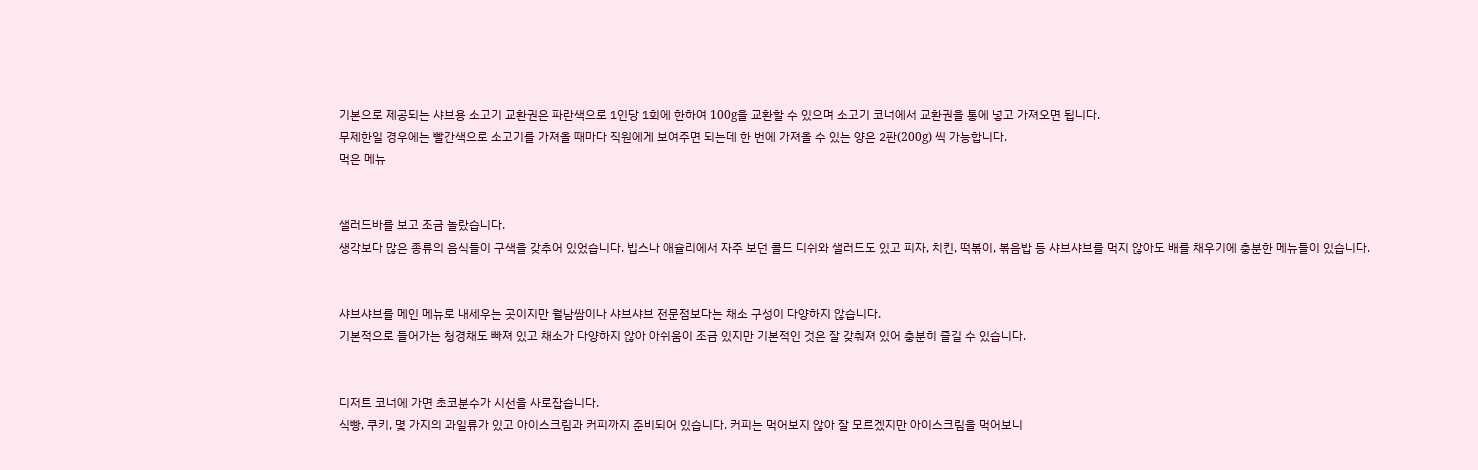기본으로 제공되는 샤브용 소고기 교환권은 파란색으로 1인당 1회에 한하여 100g을 교환할 수 있으며 소고기 코너에서 교환권을 통에 넣고 가져오면 됩니다.
무제한일 경우에는 빨간색으로 소고기를 가져올 때마다 직원에게 보여주면 되는데 한 번에 가져올 수 있는 양은 2판(200g) 씩 가능합니다.
먹은 메뉴


샐러드바를 보고 조금 놀랐습니다.
생각보다 많은 종류의 음식들이 구색을 갖추어 있었습니다. 빕스나 애슐리에서 자주 보던 콜드 디쉬와 샐러드도 있고 피자, 치킨, 떡볶이, 볶음밥 등 샤브샤브를 먹지 않아도 배를 채우기에 충분한 메뉴들이 있습니다.


샤브샤브를 메인 메뉴로 내세우는 곳이지만 월남쌈이나 샤브샤브 전문점보다는 채소 구성이 다양하지 않습니다.
기본적으로 들어가는 청경채도 빠져 있고 채소가 다양하지 않아 아쉬움이 조금 있지만 기본적인 것은 잘 갖춰져 있어 충분히 즐길 수 있습니다.


디저트 코너에 가면 초코분수가 시선을 사로잡습니다.
식빵, 쿠키, 몇 가지의 과일류가 있고 아이스크림과 커피까지 준비되어 있습니다. 커피는 먹어보지 않아 잘 모르겠지만 아이스크림을 먹어보니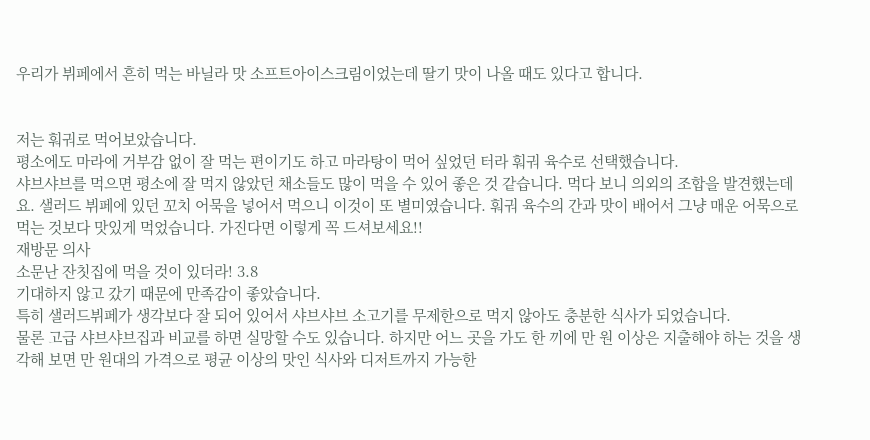우리가 뷔페에서 흔히 먹는 바닐라 맛 소프트아이스크림이었는데 딸기 맛이 나올 때도 있다고 합니다.


저는 훠궈로 먹어보았습니다.
평소에도 마라에 거부감 없이 잘 먹는 편이기도 하고 마라탕이 먹어 싶었던 터라 훠궈 육수로 선택했습니다.
샤브샤브를 먹으면 평소에 잘 먹지 않았던 채소들도 많이 먹을 수 있어 좋은 것 같습니다. 먹다 보니 의외의 조합을 발견했는데요. 샐러드 뷔페에 있던 꼬치 어묵을 넣어서 먹으니 이것이 또 별미였습니다. 훠궈 육수의 간과 맛이 배어서 그냥 매운 어묵으로 먹는 것보다 맛있게 먹었습니다. 가진다면 이렇게 꼭 드셔보세요!!
재방문 의사
소문난 잔칫집에 먹을 것이 있더라! 3.8
기대하지 않고 갔기 때문에 만족감이 좋았습니다.
특히 샐러드뷔페가 생각보다 잘 되어 있어서 샤브샤브 소고기를 무제한으로 먹지 않아도 충분한 식사가 되었습니다.
물론 고급 샤브샤브집과 비교를 하면 실망할 수도 있습니다. 하지만 어느 곳을 가도 한 끼에 만 원 이상은 지출해야 하는 것을 생각해 보면 만 원대의 가격으로 평균 이상의 맛인 식사와 디저트까지 가능한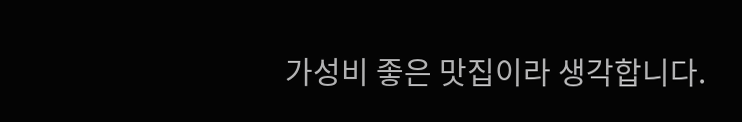가성비 좋은 맛집이라 생각합니다.